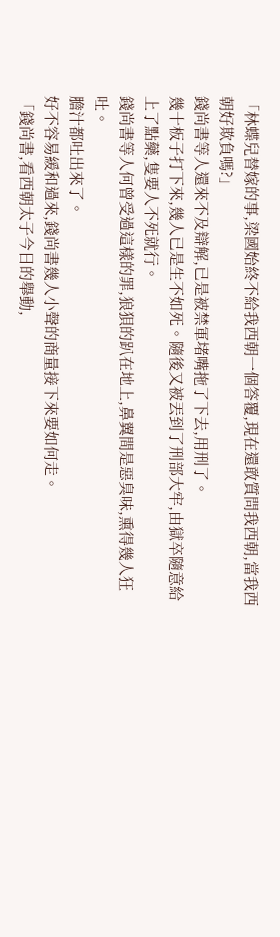「林蝶兒替嫁的事,梁國始終不給我西朝一個答覆,現在還敢質問我西朝,當我西朝好欺負嗎?」
錢尚書等人還來不及辯解,已是被禁軍堵嘴拖了下去,用刑了。
幾十板子打下來,幾人已是生不如死。隨後又被丟到了刑部大牢,由獄卒隨意給上了點藥,隻要人不死就行。
錢尚書等人何曾受過這樣的罪,狼狽的趴在地上,鼻翼間是惡臭味,熏得幾人狂吐。
膽汁都吐出來了。
好不容易緩和過來,錢尚書幾人小聲的商量接下來要如何走。
「錢尚書,看西朝太子今日的舉動,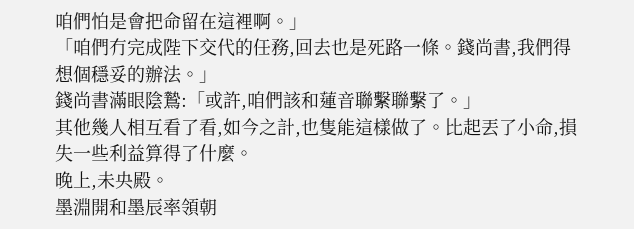咱們怕是會把命留在這裡啊。」
「咱們冇完成陛下交代的任務,回去也是死路一條。錢尚書,我們得想個穩妥的辦法。」
錢尚書滿眼陰鷙:「或許,咱們該和蓮音聯繫聯繫了。」
其他幾人相互看了看,如今之計,也隻能這樣做了。比起丟了小命,損失一些利益算得了什麼。
晚上,未央殿。
墨淵開和墨辰率領朝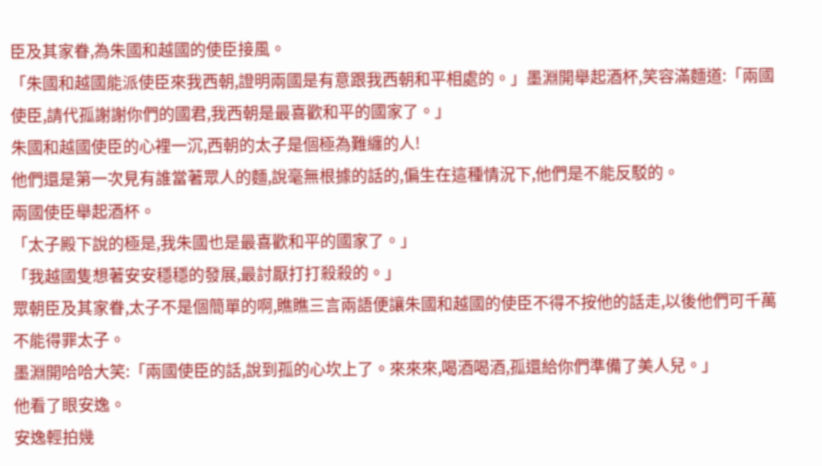臣及其家眷,為朱國和越國的使臣接風。
「朱國和越國能派使臣來我西朝,證明兩國是有意跟我西朝和平相處的。」墨淵開舉起酒杯,笑容滿麵道:「兩國使臣,請代孤謝謝你們的國君,我西朝是最喜歡和平的國家了。」
朱國和越國使臣的心裡一沉,西朝的太子是個極為難纏的人!
他們還是第一次見有誰當著眾人的麵,說毫無根據的話的,偏生在這種情況下,他們是不能反駁的。
兩國使臣舉起酒杯。
「太子殿下說的極是,我朱國也是最喜歡和平的國家了。」
「我越國隻想著安安穩穩的發展,最討厭打打殺殺的。」
眾朝臣及其家眷,太子不是個簡單的啊,瞧瞧三言兩語便讓朱國和越國的使臣不得不按他的話走,以後他們可千萬不能得罪太子。
墨淵開哈哈大笑:「兩國使臣的話,說到孤的心坎上了。來來來,喝酒喝酒,孤還給你們準備了美人兒。」
他看了眼安逸。
安逸輕拍幾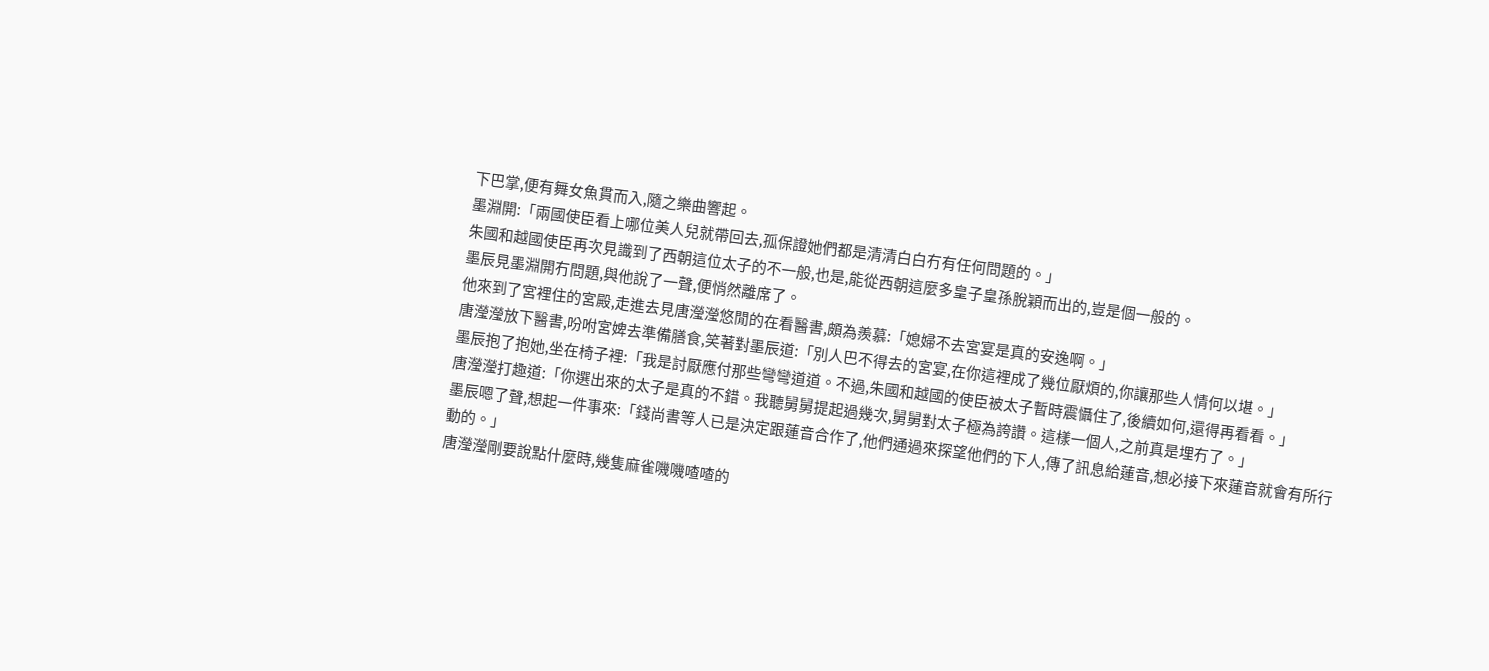下巴掌,便有舞女魚貫而入,隨之樂曲響起。
墨淵開:「兩國使臣看上哪位美人兒就帶回去,孤保證她們都是清清白白冇有任何問題的。」
朱國和越國使臣再次見識到了西朝這位太子的不一般,也是,能從西朝這麼多皇子皇孫脫穎而出的,豈是個一般的。
墨辰見墨淵開冇問題,與他說了一聲,便悄然離席了。
他來到了宮裡住的宮殿,走進去見唐瀅瀅悠閒的在看醫書,頗為羨慕:「媳婦不去宮宴是真的安逸啊。」
唐瀅瀅放下醫書,吩咐宮婢去準備膳食,笑著對墨辰道:「別人巴不得去的宮宴,在你這裡成了幾位厭煩的,你讓那些人情何以堪。」
墨辰抱了抱她,坐在椅子裡:「我是討厭應付那些彎彎道道。不過,朱國和越國的使臣被太子暫時震懾住了,後續如何,還得再看看。」
唐瀅瀅打趣道:「你選出來的太子是真的不錯。我聽舅舅提起過幾次,舅舅對太子極為誇讚。這樣一個人,之前真是埋冇了。」
墨辰嗯了聲,想起一件事來:「錢尚書等人已是決定跟蓮音合作了,他們通過來探望他們的下人,傳了訊息給蓮音,想必接下來蓮音就會有所行動的。」
唐瀅瀅剛要說點什麼時,幾隻麻雀嘰嘰喳喳的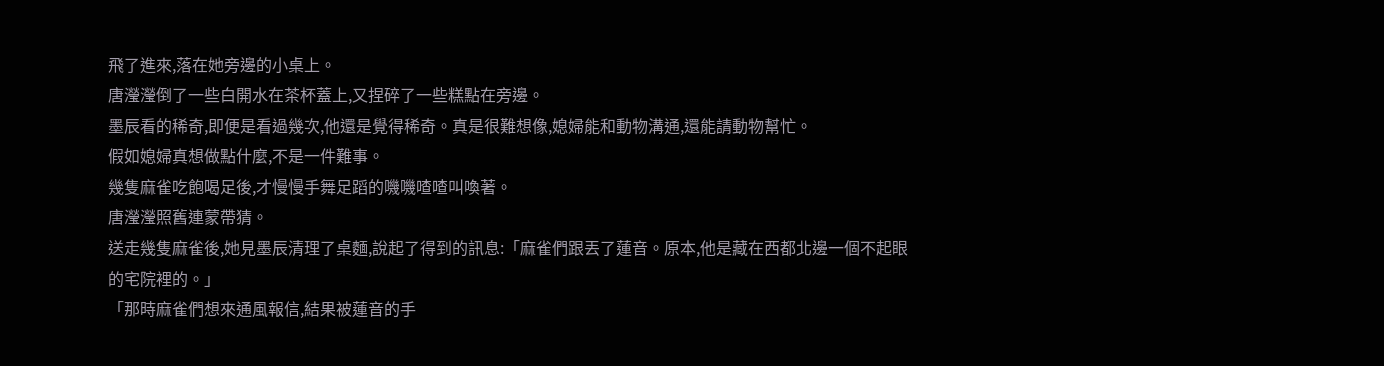飛了進來,落在她旁邊的小桌上。
唐瀅瀅倒了一些白開水在茶杯蓋上,又捏碎了一些糕點在旁邊。
墨辰看的稀奇,即便是看過幾次,他還是覺得稀奇。真是很難想像,媳婦能和動物溝通,還能請動物幫忙。
假如媳婦真想做點什麼,不是一件難事。
幾隻麻雀吃飽喝足後,才慢慢手舞足蹈的嘰嘰喳喳叫喚著。
唐瀅瀅照舊連蒙帶猜。
送走幾隻麻雀後,她見墨辰清理了桌麵,說起了得到的訊息:「麻雀們跟丟了蓮音。原本,他是藏在西都北邊一個不起眼的宅院裡的。」
「那時麻雀們想來通風報信,結果被蓮音的手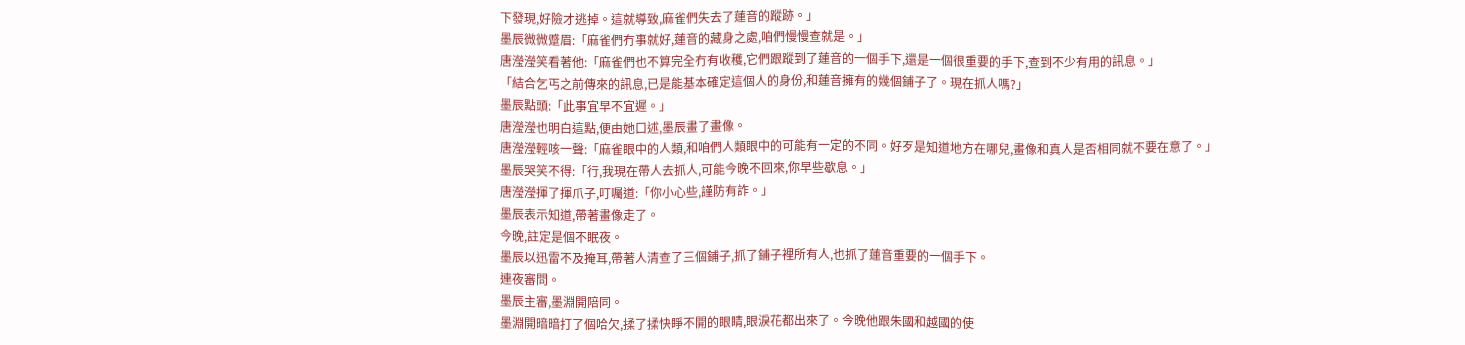下發現,好險才逃掉。這就導致,麻雀們失去了蓮音的蹤跡。」
墨辰微微蹙眉:「麻雀們冇事就好,蓮音的藏身之處,咱們慢慢查就是。」
唐瀅瀅笑看著他:「麻雀們也不算完全冇有收穫,它們跟蹤到了蓮音的一個手下,還是一個很重要的手下,查到不少有用的訊息。」
「結合乞丐之前傳來的訊息,已是能基本確定這個人的身份,和蓮音擁有的幾個鋪子了。現在抓人嗎?」
墨辰點頭:「此事宜早不宜遲。」
唐瀅瀅也明白這點,便由她口述,墨辰畫了畫像。
唐瀅瀅輕咳一聲:「麻雀眼中的人類,和咱們人類眼中的可能有一定的不同。好歹是知道地方在哪兒,畫像和真人是否相同就不要在意了。」
墨辰哭笑不得:「行,我現在帶人去抓人,可能今晚不回來,你早些歇息。」
唐瀅瀅揮了揮爪子,叮囑道:「你小心些,謹防有詐。」
墨辰表示知道,帶著畫像走了。
今晚,註定是個不眠夜。
墨辰以迅雷不及掩耳,帶著人清查了三個鋪子,抓了鋪子裡所有人,也抓了蓮音重要的一個手下。
連夜審問。
墨辰主審,墨淵開陪同。
墨淵開暗暗打了個哈欠,揉了揉快睜不開的眼睛,眼淚花都出來了。今晚他跟朱國和越國的使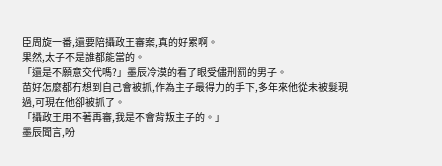臣周旋一番,還要陪攝政王審案,真的好累啊。
果然,太子不是誰都能當的。
「還是不願意交代嗎?」墨辰冷漠的看了眼受儘刑罰的男子。
苗好怎麼都冇想到自己會被抓,作為主子最得力的手下,多年來他從未被髮現過,可現在他卻被抓了。
「攝政王用不著再審,我是不會背叛主子的。」
墨辰聞言,吩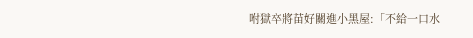咐獄卒將苗好關進小黑屋:「不給一口水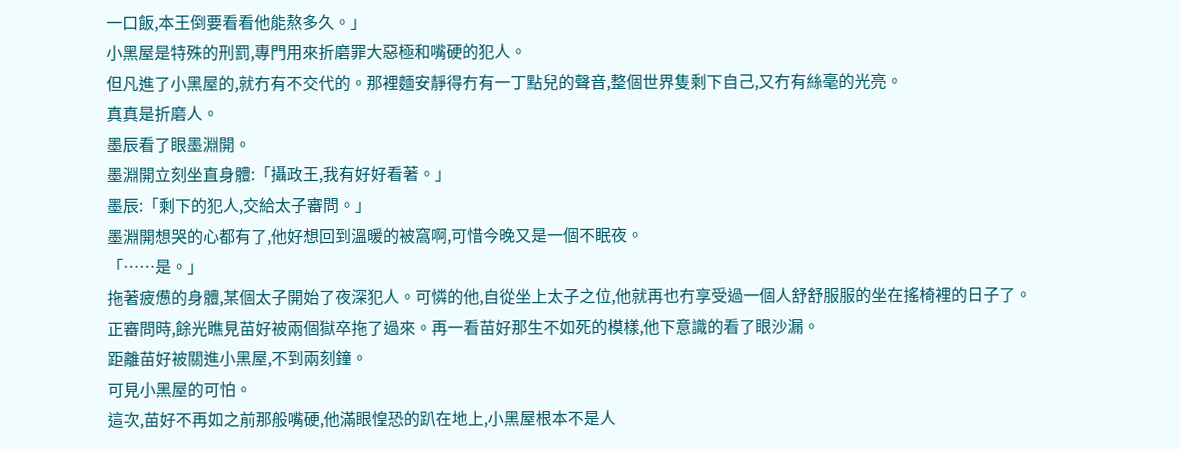一口飯,本王倒要看看他能熬多久。」
小黑屋是特殊的刑罰,專門用來折磨罪大惡極和嘴硬的犯人。
但凡進了小黑屋的,就冇有不交代的。那裡麵安靜得冇有一丁點兒的聲音,整個世界隻剩下自己,又冇有絲毫的光亮。
真真是折磨人。
墨辰看了眼墨淵開。
墨淵開立刻坐直身體:「攝政王,我有好好看著。」
墨辰:「剩下的犯人,交給太子審問。」
墨淵開想哭的心都有了,他好想回到溫暖的被窩啊,可惜今晚又是一個不眠夜。
「……是。」
拖著疲憊的身體,某個太子開始了夜深犯人。可憐的他,自從坐上太子之位,他就再也冇享受過一個人舒舒服服的坐在搖椅裡的日子了。
正審問時,餘光瞧見苗好被兩個獄卒拖了過來。再一看苗好那生不如死的模樣,他下意識的看了眼沙漏。
距離苗好被關進小黑屋,不到兩刻鐘。
可見小黑屋的可怕。
這次,苗好不再如之前那般嘴硬,他滿眼惶恐的趴在地上,小黑屋根本不是人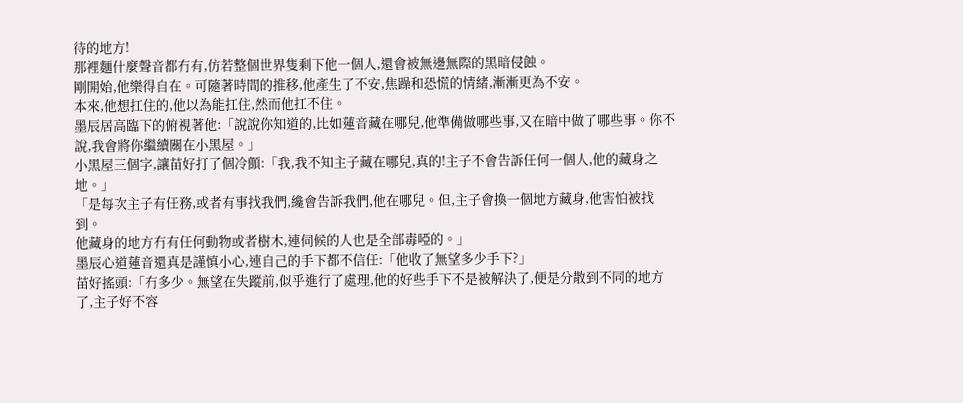待的地方!
那裡麵什麼聲音都冇有,仿若整個世界隻剩下他一個人,還會被無邊無際的黑暗侵蝕。
剛開始,他樂得自在。可隨著時間的推移,他產生了不安,焦躁和恐慌的情緒,漸漸更為不安。
本來,他想扛住的,他以為能扛住,然而他扛不住。
墨辰居高臨下的俯視著他:「說說你知道的,比如蓮音藏在哪兒,他準備做哪些事,又在暗中做了哪些事。你不說,我會將你繼續關在小黑屋。」
小黑屋三個字,讓苗好打了個冷顫:「我,我不知主子藏在哪兒,真的!主子不會告訴任何一個人,他的藏身之地。」
「是每次主子有任務,或者有事找我們,纔會告訴我們,他在哪兒。但,主子會換一個地方藏身,他害怕被找到。
他藏身的地方冇有任何動物或者樹木,連伺候的人也是全部毒啞的。」
墨辰心道蓮音還真是謹慎小心,連自己的手下都不信任:「他收了無望多少手下?」
苗好搖頭:「冇多少。無望在失蹤前,似乎進行了處理,他的好些手下不是被解決了,便是分散到不同的地方了,主子好不容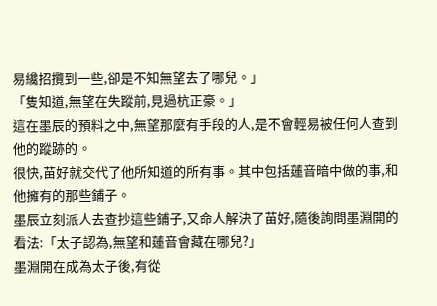易纔招攬到一些,卻是不知無望去了哪兒。」
「隻知道,無望在失蹤前,見過杭正豪。」
這在墨辰的預料之中,無望那麼有手段的人,是不會輕易被任何人查到他的蹤跡的。
很快,苗好就交代了他所知道的所有事。其中包括蓮音暗中做的事,和他擁有的那些鋪子。
墨辰立刻派人去查抄這些鋪子,又命人解決了苗好,隨後詢問墨淵開的看法:「太子認為,無望和蓮音會藏在哪兒?」
墨淵開在成為太子後,有從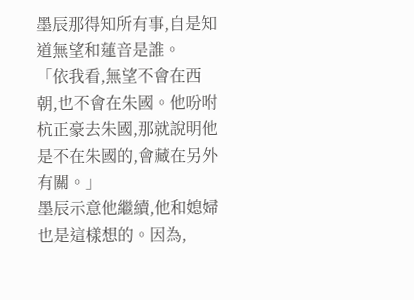墨辰那得知所有事,自是知道無望和蓮音是誰。
「依我看,無望不會在西朝,也不會在朱國。他吩咐杭正豪去朱國,那就說明他是不在朱國的,會藏在另外有關。」
墨辰示意他繼續,他和媳婦也是這樣想的。因為,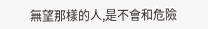無望那樣的人,是不會和危險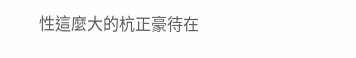性這麼大的杭正豪待在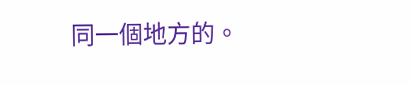同一個地方的。